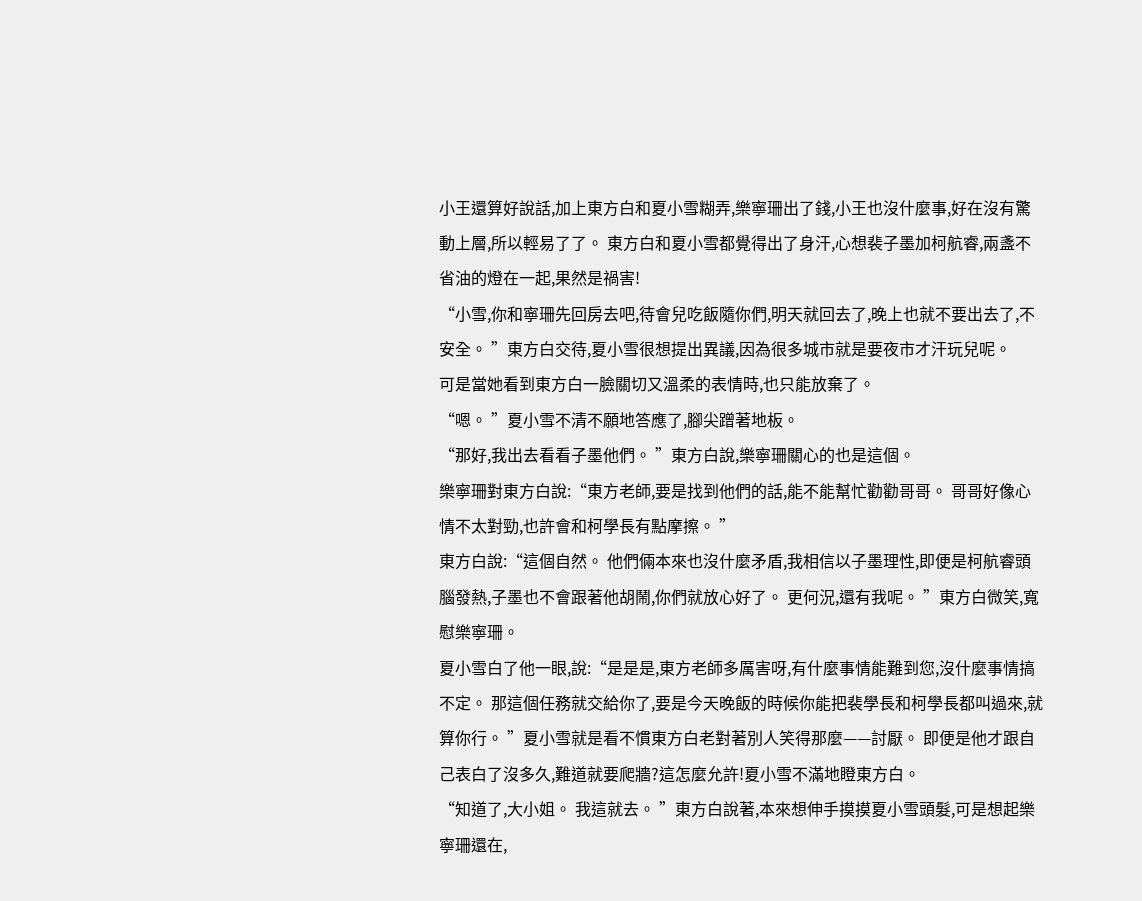小王還算好說話,加上東方白和夏小雪糊弄,樂寧珊出了錢,小王也沒什麼事,好在沒有驚動上層,所以輕易了了。 東方白和夏小雪都覺得出了身汗,心想裴子墨加柯航睿,兩盞不省油的燈在一起,果然是禍害!
“小雪,你和寧珊先回房去吧,待會兒吃飯隨你們,明天就回去了,晚上也就不要出去了,不安全。 ”東方白交待,夏小雪很想提出異議,因為很多城市就是要夜市才汗玩兒呢。
可是當她看到東方白一臉關切又溫柔的表情時,也只能放棄了。
“嗯。 ”夏小雪不清不願地答應了,腳尖蹭著地板。
“那好,我出去看看子墨他們。 ”東方白說,樂寧珊關心的也是這個。
樂寧珊對東方白說:“東方老師,要是找到他們的話,能不能幫忙勸勸哥哥。 哥哥好像心情不太對勁,也許會和柯學長有點摩擦。 ”
東方白說:“這個自然。 他們倆本來也沒什麼矛盾,我相信以子墨理性,即便是柯航睿頭腦發熱,子墨也不會跟著他胡鬧,你們就放心好了。 更何況,還有我呢。 ”東方白微笑,寬慰樂寧珊。
夏小雪白了他一眼,說:“是是是,東方老師多厲害呀,有什麼事情能難到您,沒什麼事情搞不定。 那這個任務就交給你了,要是今天晚飯的時候你能把裴學長和柯學長都叫過來,就算你行。 ”夏小雪就是看不慣東方白老對著別人笑得那麼——討厭。 即便是他才跟自己表白了沒多久,難道就要爬牆?這怎麼允許!夏小雪不滿地瞪東方白。
“知道了,大小姐。 我這就去。 ”東方白說著,本來想伸手摸摸夏小雪頭髮,可是想起樂寧珊還在,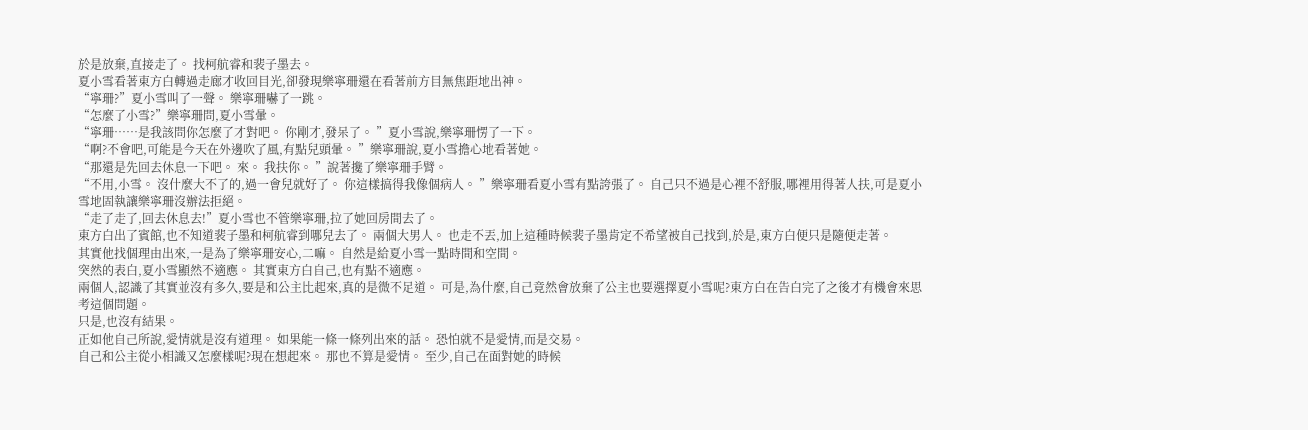於是放棄,直接走了。 找柯航睿和裴子墨去。
夏小雪看著東方白轉過走廊才收回目光,卻發現樂寧珊還在看著前方目無焦距地出神。
“寧珊?”夏小雪叫了一聲。 樂寧珊嚇了一跳。
“怎麼了小雪?”樂寧珊問,夏小雪暈。
“寧珊……是我該問你怎麼了才對吧。 你剛才,發呆了。 ”夏小雪說,樂寧珊愣了一下。
“啊?不會吧,可能是今天在外邊吹了風,有點兒頭暈。 ”樂寧珊說,夏小雪擔心地看著她。
“那還是先回去休息一下吧。 來。 我扶你。 ”說著攙了樂寧珊手臂。
“不用,小雪。 沒什麼大不了的,過一會兒就好了。 你這樣搞得我像個病人。 ”樂寧珊看夏小雪有點誇張了。 自己只不過是心裡不舒服,哪裡用得著人扶,可是夏小雪地固執讓樂寧珊沒辦法拒絕。
“走了走了,回去休息去!”夏小雪也不管樂寧珊,拉了她回房間去了。
東方白出了賓館,也不知道裴子墨和柯航睿到哪兒去了。 兩個大男人。 也走不丟,加上這種時候裴子墨肯定不希望被自己找到,於是,東方白便只是隨便走著。
其實他找個理由出來,一是為了樂寧珊安心,二嘛。 自然是給夏小雪一點時間和空間。
突然的表白,夏小雪顯然不適應。 其實東方白自己,也有點不適應。
兩個人,認識了其實並沒有多久,要是和公主比起來,真的是微不足道。 可是,為什麼,自己竟然會放棄了公主也要選擇夏小雪呢?東方白在告白完了之後才有機會來思考這個問題。
只是,也沒有結果。
正如他自己所說,愛情就是沒有道理。 如果能一條一條列出來的話。 恐怕就不是愛情,而是交易。
自己和公主從小相識又怎麼樣呢?現在想起來。 那也不算是愛情。 至少,自己在面對她的時候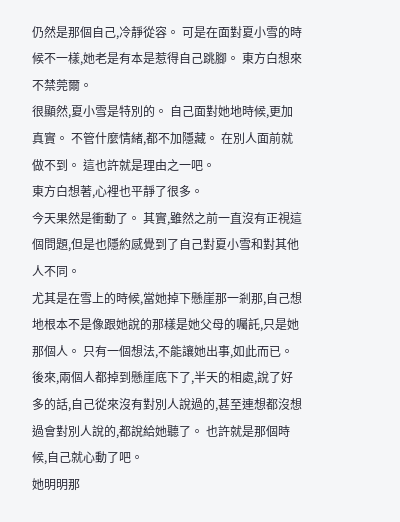仍然是那個自己,冷靜從容。 可是在面對夏小雪的時候不一樣,她老是有本是惹得自己跳腳。 東方白想來不禁莞爾。
很顯然,夏小雪是特別的。 自己面對她地時候,更加真實。 不管什麼情緒,都不加隱藏。 在別人面前就做不到。 這也許就是理由之一吧。
東方白想著,心裡也平靜了很多。
今天果然是衝動了。 其實,雖然之前一直沒有正視這個問題,但是也隱約感覺到了自己對夏小雪和對其他人不同。
尤其是在雪上的時候,當她掉下懸崖那一剎那,自己想地根本不是像跟她說的那樣是她父母的囑託,只是她那個人。 只有一個想法,不能讓她出事,如此而已。
後來,兩個人都掉到懸崖底下了,半天的相處,說了好多的話,自己從來沒有對別人說過的,甚至連想都沒想過會對別人說的,都說給她聽了。 也許就是那個時候,自己就心動了吧。
她明明那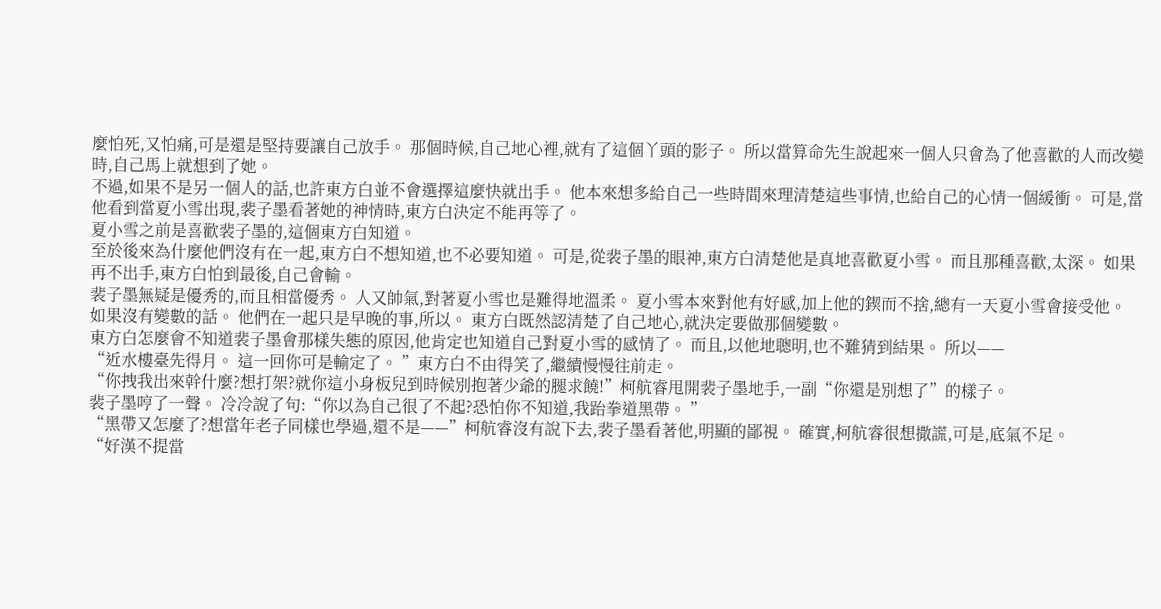麼怕死,又怕痛,可是還是堅持要讓自己放手。 那個時候,自己地心裡,就有了這個丫頭的影子。 所以當算命先生說起來一個人只會為了他喜歡的人而改變時,自己馬上就想到了她。
不過,如果不是另一個人的話,也許東方白並不會選擇這麼快就出手。 他本來想多給自己一些時間來理清楚這些事情,也給自己的心情一個緩衝。 可是,當他看到當夏小雪出現,裴子墨看著她的神情時,東方白決定不能再等了。
夏小雪之前是喜歡裴子墨的,這個東方白知道。
至於後來為什麼他們沒有在一起,東方白不想知道,也不必要知道。 可是,從裴子墨的眼神,東方白清楚他是真地喜歡夏小雪。 而且那種喜歡,太深。 如果再不出手,東方白怕到最後,自己會輸。
裴子墨無疑是優秀的,而且相當優秀。 人又帥氣,對著夏小雪也是難得地溫柔。 夏小雪本來對他有好感,加上他的鍥而不捨,總有一天夏小雪會接受他。 如果沒有變數的話。 他們在一起只是早晚的事,所以。 東方白既然認清楚了自己地心,就決定要做那個變數。
東方白怎麼會不知道裴子墨會那樣失態的原因,他肯定也知道自己對夏小雪的感情了。 而且,以他地聰明,也不難猜到結果。 所以——
“近水樓臺先得月。 這一回你可是輸定了。 ”東方白不由得笑了,繼續慢慢往前走。
“你拽我出來幹什麼?想打架?就你這小身板兒到時候別抱著少爺的腿求饒!”柯航睿甩開裴子墨地手,一副“你還是別想了”的樣子。
裴子墨哼了一聲。 冷冷說了句:“你以為自己很了不起?恐怕你不知道,我跆拳道黑帶。 ”
“黑帶又怎麼了?想當年老子同樣也學過,還不是——”柯航睿沒有說下去,裴子墨看著他,明顯的鄙視。 確實,柯航睿很想撒謊,可是,底氣不足。
“好漢不提當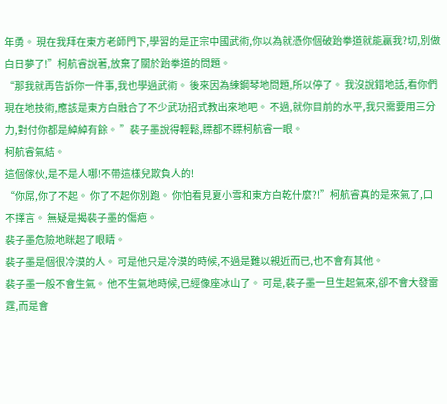年勇。 現在我拜在東方老師門下,學習的是正宗中國武術,你以為就憑你個破跆拳道就能贏我?切,別做白日夢了!”柯航睿說著,放棄了關於跆拳道的問題。
“那我就再告訴你一件事,我也學過武術。 後來因為練鋼琴地問題,所以停了。 我沒說錯地話,看你們現在地技術,應該是東方白融合了不少武功招式教出來地吧。 不過,就你目前的水平,我只需要用三分力,對付你都是綽綽有餘。 ”裴子墨說得輕鬆,瞟都不瞟柯航睿一眼。
柯航睿氣結。
這個傢伙,是不是人哪!不帶這樣兒欺負人的!
“你屌,你了不起。 你了不起你別跑。 你怕看見夏小雪和東方白乾什麼?!”柯航睿真的是來氣了,口不擇言。 無疑是揭裴子墨的傷疤。
裴子墨危險地眯起了眼睛。
裴子墨是個很冷漠的人。 可是他只是冷漠的時候,不過是難以親近而已,也不會有其他。
裴子墨一般不會生氣。 他不生氣地時候,已經像座冰山了。 可是,裴子墨一旦生起氣來,卻不會大發雷霆,而是會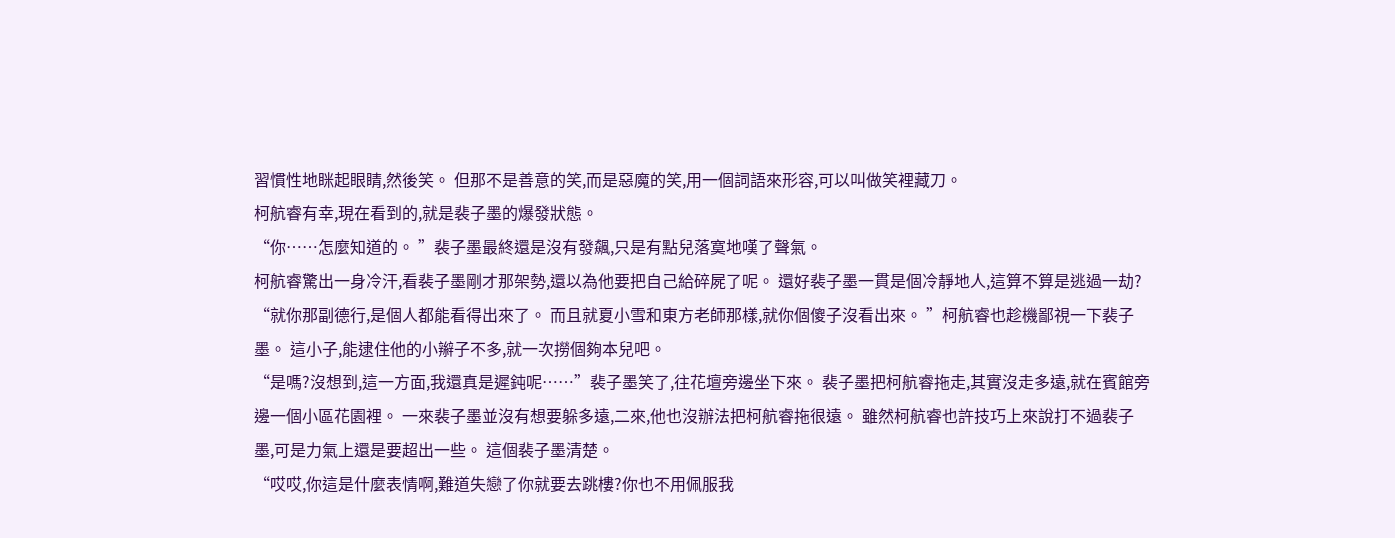習慣性地眯起眼睛,然後笑。 但那不是善意的笑,而是惡魔的笑,用一個詞語來形容,可以叫做笑裡藏刀。
柯航睿有幸,現在看到的,就是裴子墨的爆發狀態。
“你……怎麼知道的。 ”裴子墨最終還是沒有發飆,只是有點兒落寞地嘆了聲氣。
柯航睿驚出一身冷汗,看裴子墨剛才那架勢,還以為他要把自己給碎屍了呢。 還好裴子墨一貫是個冷靜地人,這算不算是逃過一劫?
“就你那副德行,是個人都能看得出來了。 而且就夏小雪和東方老師那樣,就你個傻子沒看出來。 ”柯航睿也趁機鄙視一下裴子墨。 這小子,能逮住他的小辮子不多,就一次撈個夠本兒吧。
“是嗎?沒想到,這一方面,我還真是遲鈍呢……”裴子墨笑了,往花壇旁邊坐下來。 裴子墨把柯航睿拖走,其實沒走多遠,就在賓館旁邊一個小區花園裡。 一來裴子墨並沒有想要躲多遠,二來,他也沒辦法把柯航睿拖很遠。 雖然柯航睿也許技巧上來說打不過裴子墨,可是力氣上還是要超出一些。 這個裴子墨清楚。
“哎哎,你這是什麼表情啊,難道失戀了你就要去跳樓?你也不用佩服我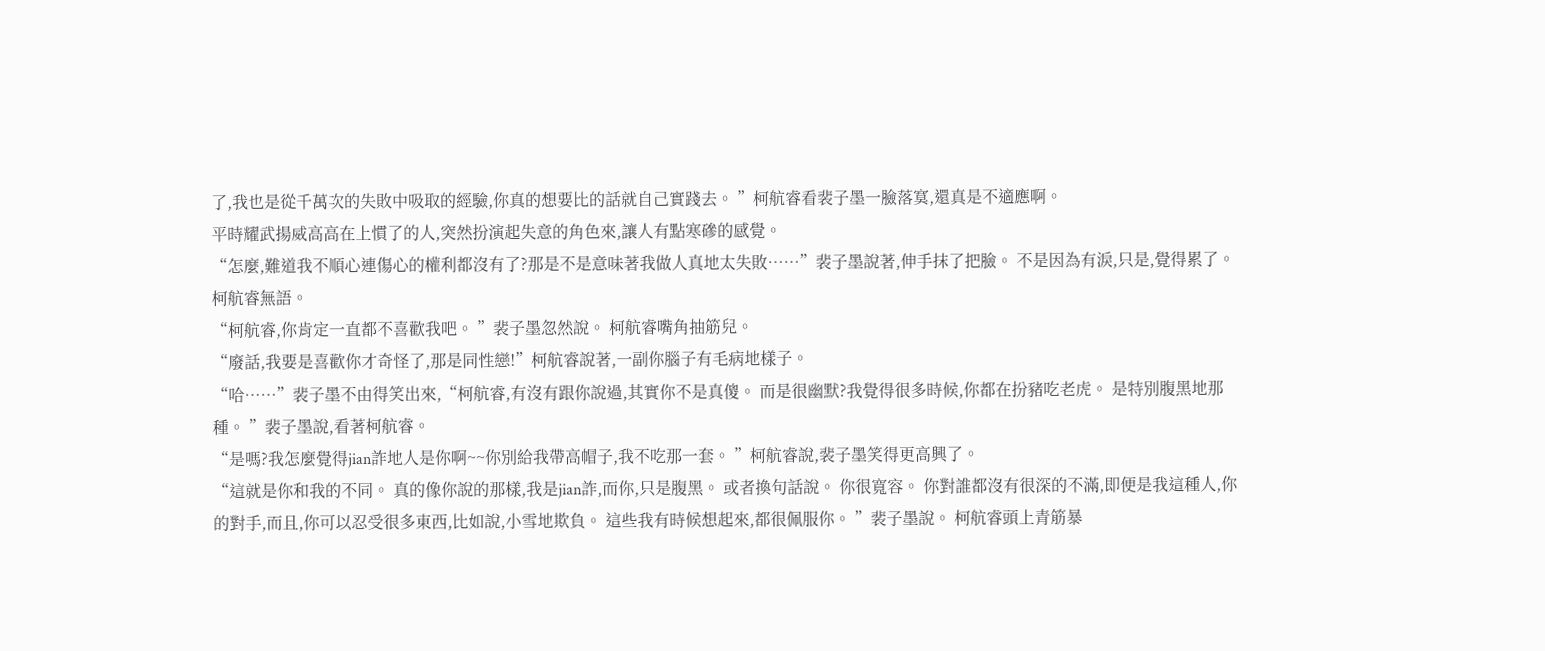了,我也是從千萬次的失敗中吸取的經驗,你真的想要比的話就自己實踐去。 ”柯航睿看裴子墨一臉落寞,還真是不適應啊。
平時耀武揚威高高在上慣了的人,突然扮演起失意的角色來,讓人有點寒磣的感覺。
“怎麼,難道我不順心連傷心的權利都沒有了?那是不是意味著我做人真地太失敗……”裴子墨說著,伸手抹了把臉。 不是因為有淚,只是,覺得累了。
柯航睿無語。
“柯航睿,你肯定一直都不喜歡我吧。 ”裴子墨忽然說。 柯航睿嘴角抽筋兒。
“廢話,我要是喜歡你才奇怪了,那是同性戀!”柯航睿說著,一副你腦子有毛病地樣子。
“哈……”裴子墨不由得笑出來,“柯航睿,有沒有跟你說過,其實你不是真傻。 而是很幽默?我覺得很多時候,你都在扮豬吃老虎。 是特別腹黑地那種。 ”裴子墨說,看著柯航睿。
“是嗎?我怎麼覺得jian詐地人是你啊~~你別給我帶高帽子,我不吃那一套。 ”柯航睿說,裴子墨笑得更高興了。
“這就是你和我的不同。 真的像你說的那樣,我是jian詐,而你,只是腹黑。 或者換句話說。 你很寬容。 你對誰都沒有很深的不滿,即便是我這種人,你的對手,而且,你可以忍受很多東西,比如說,小雪地欺負。 這些我有時候想起來,都很佩服你。 ”裴子墨說。 柯航睿頭上青筋暴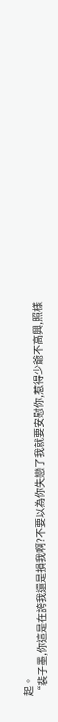起。
“裴子墨,你這是在誇我還是損我啊?不要以為你失戀了我就要安慰你,惹得少爺不高興,照樣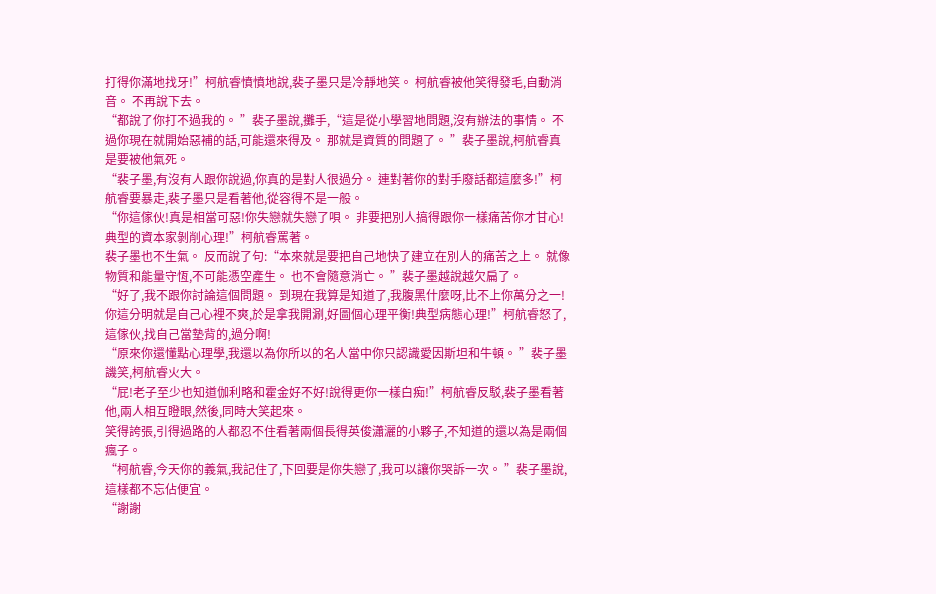打得你滿地找牙!”柯航睿憤憤地說,裴子墨只是冷靜地笑。 柯航睿被他笑得發毛,自動消音。 不再說下去。
“都說了你打不過我的。 ”裴子墨說,攤手,“這是從小學習地問題,沒有辦法的事情。 不過你現在就開始惡補的話,可能還來得及。 那就是資質的問題了。 ”裴子墨說,柯航睿真是要被他氣死。
“裴子墨,有沒有人跟你說過,你真的是對人很過分。 連對著你的對手廢話都這麼多!”柯航睿要暴走,裴子墨只是看著他,從容得不是一般。
“你這傢伙!真是相當可惡!你失戀就失戀了唄。 非要把別人搞得跟你一樣痛苦你才甘心!典型的資本家剝削心理!”柯航睿罵著。
裴子墨也不生氣。 反而說了句:“本來就是要把自己地快了建立在別人的痛苦之上。 就像物質和能量守恆,不可能憑空產生。 也不會隨意消亡。 ”裴子墨越說越欠扁了。
“好了,我不跟你討論這個問題。 到現在我算是知道了,我腹黑什麼呀,比不上你萬分之一!你這分明就是自己心裡不爽,於是拿我開涮,好圖個心理平衡!典型病態心理!”柯航睿怒了,這傢伙,找自己當墊背的,過分啊!
“原來你還懂點心理學,我還以為你所以的名人當中你只認識愛因斯坦和牛頓。 ”裴子墨譏笑,柯航睿火大。
“屁!老子至少也知道伽利略和霍金好不好!說得更你一樣白痴!”柯航睿反駁,裴子墨看著他,兩人相互瞪眼,然後,同時大笑起來。
笑得誇張,引得過路的人都忍不住看著兩個長得英俊瀟灑的小夥子,不知道的還以為是兩個瘋子。
“柯航睿,今天你的義氣,我記住了,下回要是你失戀了,我可以讓你哭訴一次。 ”裴子墨說,這樣都不忘佔便宜。
“謝謝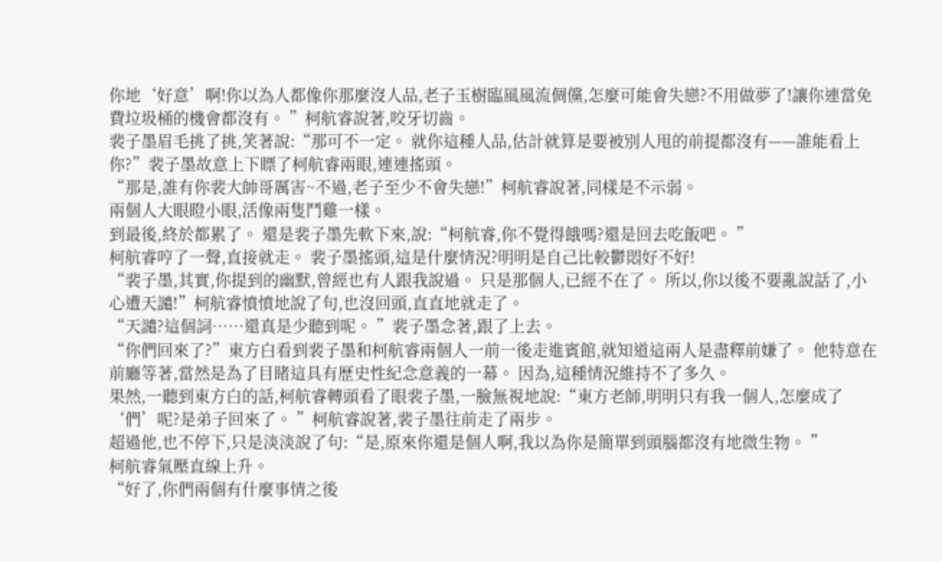你地‘好意’啊!你以為人都像你那麼沒人品,老子玉樹臨風風流倜儻,怎麼可能會失戀?不用做夢了!讓你連當免費垃圾桶的機會都沒有。 ”柯航睿說著,咬牙切齒。
裴子墨眉毛挑了挑,笑著說:“那可不一定。 就你這種人品,估計就算是要被別人甩的前提都沒有——誰能看上你?”裴子墨故意上下瞟了柯航睿兩眼,連連搖頭。
“那是,誰有你裴大帥哥厲害~不過,老子至少不會失戀!”柯航睿說著,同樣是不示弱。
兩個人大眼瞪小眼,活像兩隻鬥雞一樣。
到最後,終於都累了。 還是裴子墨先軟下來,說:“柯航睿,你不覺得餓嗎?還是回去吃飯吧。 ”
柯航睿哼了一聲,直接就走。 裴子墨搖頭,這是什麼情況?明明是自己比較鬱悶好不好!
“裴子墨,其實,你提到的幽默,曾經也有人跟我說過。 只是那個人,已經不在了。 所以,你以後不要亂說話了,小心遭天譴!”柯航睿憤憤地說了句,也沒回頭,直直地就走了。
“天譴?這個詞……還真是少聽到呢。 ”裴子墨念著,跟了上去。
“你們回來了?”東方白看到裴子墨和柯航睿兩個人一前一後走進賓館,就知道這兩人是盡釋前嫌了。 他特意在前廳等著,當然是為了目睹這具有歷史性紀念意義的一幕。 因為,這種情況維持不了多久。
果然,一聽到東方白的話,柯航睿轉頭看了眼裴子墨,一臉無視地說:“東方老師,明明只有我一個人,怎麼成了‘們’呢?是弟子回來了。 ”柯航睿說著,裴子墨往前走了兩步。
超過他,也不停下,只是淡淡說了句:“是,原來你還是個人啊,我以為你是簡單到頭腦都沒有地微生物。 ”
柯航睿氣壓直線上升。
“好了,你們兩個有什麼事情之後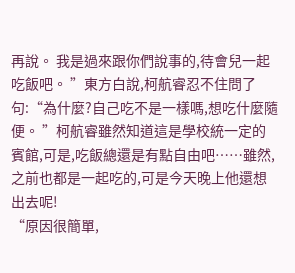再說。 我是過來跟你們說事的,待會兒一起吃飯吧。 ”東方白說,柯航睿忍不住問了句:“為什麼?自己吃不是一樣嗎,想吃什麼隨便。 ”柯航睿雖然知道這是學校統一定的賓館,可是,吃飯總還是有點自由吧……雖然,之前也都是一起吃的,可是今天晚上他還想出去呢!
“原因很簡單,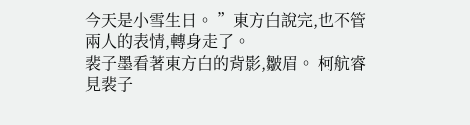今天是小雪生日。 ”東方白說完,也不管兩人的表情,轉身走了。
裴子墨看著東方白的背影,皺眉。 柯航睿見裴子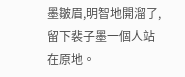墨皺眉,明智地開溜了,留下裴子墨一個人站在原地。